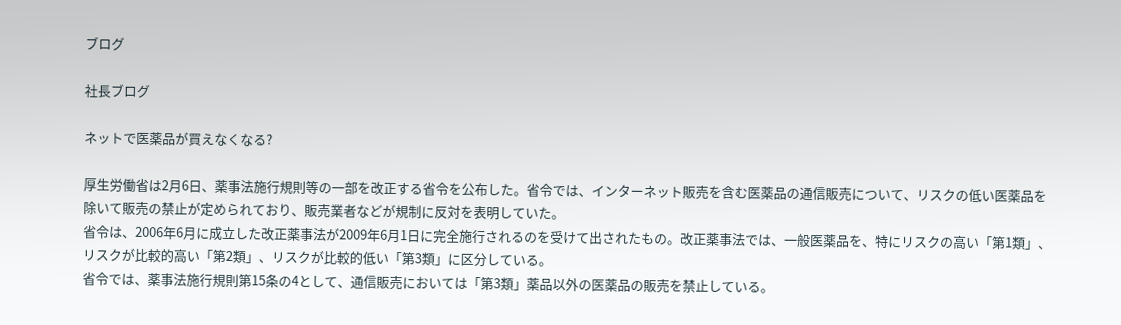ブログ

社長ブログ

ネットで医薬品が買えなくなる?

厚生労働省は2月6日、薬事法施行規則等の一部を改正する省令を公布した。省令では、インターネット販売を含む医薬品の通信販売について、リスクの低い医薬品を除いて販売の禁止が定められており、販売業者などが規制に反対を表明していた。
省令は、2006年6月に成立した改正薬事法が2009年6月1日に完全施行されるのを受けて出されたもの。改正薬事法では、一般医薬品を、特にリスクの高い「第1類」、リスクが比較的高い「第2類」、リスクが比較的低い「第3類」に区分している。
省令では、薬事法施行規則第15条の4として、通信販売においては「第3類」薬品以外の医薬品の販売を禁止している。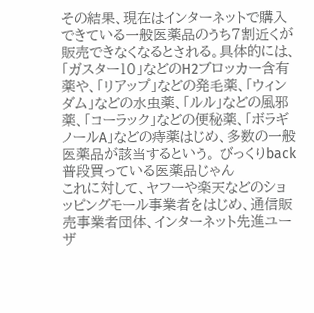その結果、現在はインターネットで購入できている一般医薬品のうち7割近くが販売できなくなるとされる。具体的には、「ガスター10」などのH2ブロッカー含有薬や、「リアップ」などの発毛薬、「ウィンダム」などの水虫薬、「ルル」などの風邪薬、「コーラック」などの便秘薬、「ボラギノールA」などの痔薬はじめ、多数の一般医薬品が該当するという。 びっくりback普段買っている医薬品じゃん
これに対して、ヤフーや楽天などのショッピングモール事業者をはじめ、通信販売事業者団体、インターネット先進ユーザ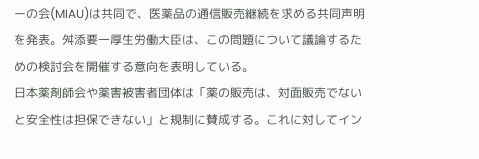ーの会(MIAU)は共同で、医薬品の通信販売継続を求める共同声明を発表。舛添要一厚生労働大臣は、この問題について議論するための検討会を開催する意向を表明している。
日本薬剤師会や薬害被害者団体は「薬の販売は、対面販売でないと安全性は担保できない」と規制に賛成する。これに対してイン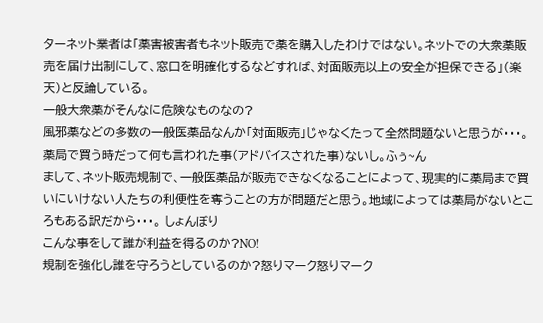ターネット業者は「薬害被害者もネット販売で薬を購入したわけではない。ネットでの大衆薬販売を届け出制にして、窓口を明確化するなどすれば、対面販売以上の安全が担保できる」(楽天)と反論している。
一般大衆薬がそんなに危険なものなの?
風邪薬などの多数の一般医薬品なんか「対面販売」じゃなくたって全然問題ないと思うが・・・。薬局で買う時だって何も言われた事(アドバイスされた事)ないし。ふぅ~ん
まして、ネット販売規制で、一般医薬品が販売できなくなることによって、現実的に薬局まで買いにいけない人たちの利便性を奪うことの方が問題だと思う。地域によっては薬局がないところもある訳だから・・・。 しょんぼり
こんな事をして誰が利益を得るのか?NO!
規制を強化し誰を守ろうとしているのか?怒りマーク怒りマーク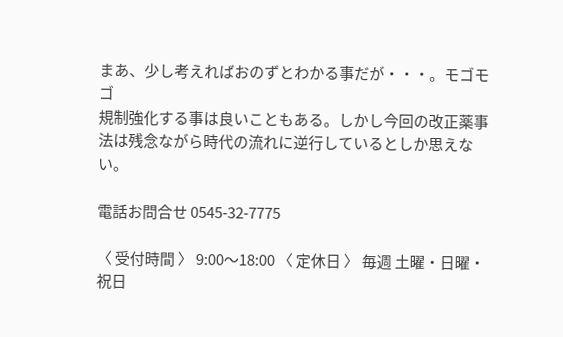まあ、少し考えればおのずとわかる事だが・・・。モゴモゴ
規制強化する事は良いこともある。しかし今回の改正薬事法は残念ながら時代の流れに逆行しているとしか思えない。

電話お問合せ 0545-32-7775

〈 受付時間 〉 9:00〜18:00 〈 定休日 〉 毎週 土曜・日曜・祝日